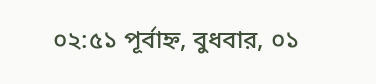০২:৫১ পূর্বাহ্ন, বুধবার, ০১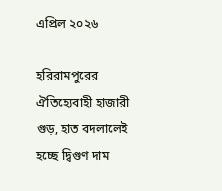এপ্রিল ২০২৬

হরিরামপুরের ঐতিহ্যেবাহী হাজারী গুড়, হাত বদলালেই হচ্ছে দ্বিগুণ দাম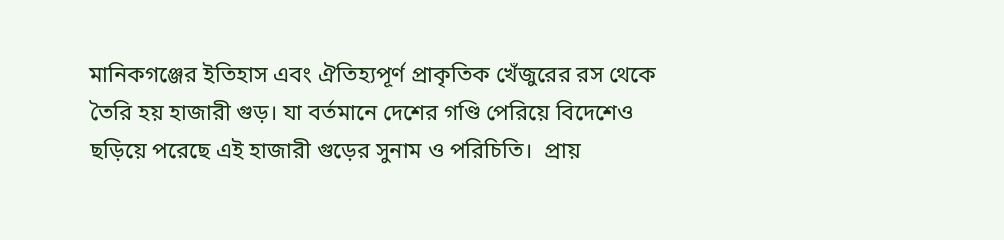মানিকগঞ্জের ইতিহাস এবং ঐতিহ্যপূর্ণ প্রাকৃতিক খেঁজুরের রস থেকে তৈরি হয় হাজারী গুড়। যা বর্তমানে দেশের গণ্ডি পেরিয়ে বিদেশেও ছড়িয়ে পরেছে এই হাজারী গুড়ের সুনাম ও পরিচিতি।  প্রায়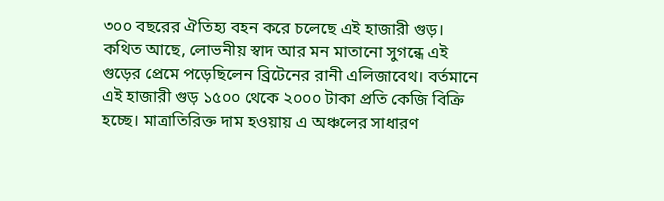৩০০ বছরের ঐতিহ্য বহন করে চলেছে এই হাজারী গুড়। কথিত আছে, লোভনীয় স্বাদ আর মন মাতানো সুগন্ধে এই গুড়ের প্রেমে পড়েছিলেন ব্রিটেনের রানী এলিজাবেথ। বর্তমানে এই হাজারী গুড় ১৫০০ থেকে ২০০০ টাকা প্রতি কেজি বিক্রি হচ্ছে। মাত্রাতিরিক্ত দাম হওয়ায় এ অঞ্চলের সাধারণ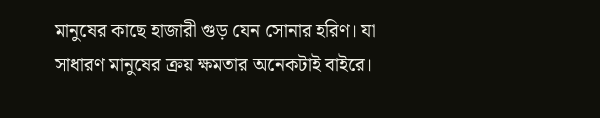মানুষের কাছে হাজারী গুড় যেন সোনার হরিণ। যা সাধারণ মানুষের ক্রয় ক্ষমতার অনেকটাই বাইরে।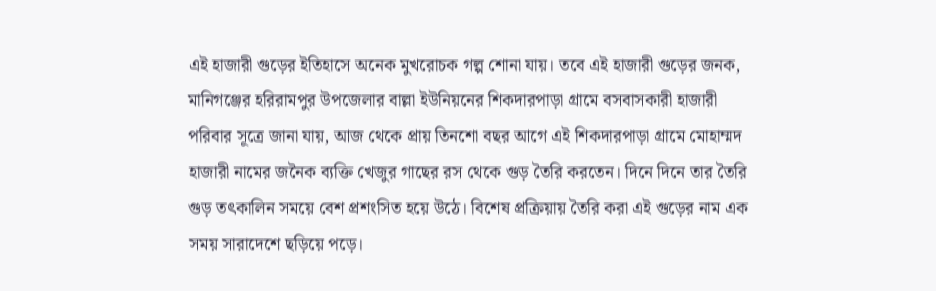এই হাজারী গুড়ের ইতিহাসে অনেক মুখরোচক গল্প শোনা যায়। তবে এই হাজারী গুড়ের জনক, মানিগঞ্জের হরিরামপুর উপজেলার বাল্লা ইউনিয়নের শিকদারপাড়া গ্রামে বসবাসকারী হাজারী পরিবার সূত্রে জানা যায়, আজ থেকে প্রায় তিনশো বছর আগে এই শিকদারপাড়া গ্রামে মোহাম্মদ হাজারী নামের জনৈক ব্যক্তি খেজুর গাছের রস থেকে গুড় তৈরি করতেন। দিনে দিনে তার তৈরি গুড় তৎকালিন সময়ে বেশ প্রশংসিত হয়ে উঠে। বিশেষ প্রক্রিয়ায় তৈরি করা এই গুড়ের নাম এক সময় সারাদেশে ছড়িয়ে পড়ে।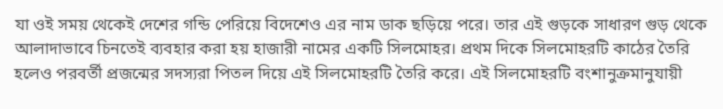যা ওই সময় থেকেই দেশের গন্ডি পেরিয়ে বিদেশেও এর নাম ডাক ছড়িয়ে পরে। তার এই গুড়কে সাধারণ গুড় থেকে আলাদাভাবে চিনতেই ব্যবহার করা হয় হাজারী নামের একটি সিলমোহর। প্রথম দিকে সিলমোহরটি কাঠের তৈরি হলেও পরবর্তী প্রজন্মের সদস্যরা পিতল দিয়ে এই সিলমোহরটি তৈরি করে। এই সিলমোহরটি বংশানুক্রমানুযায়ী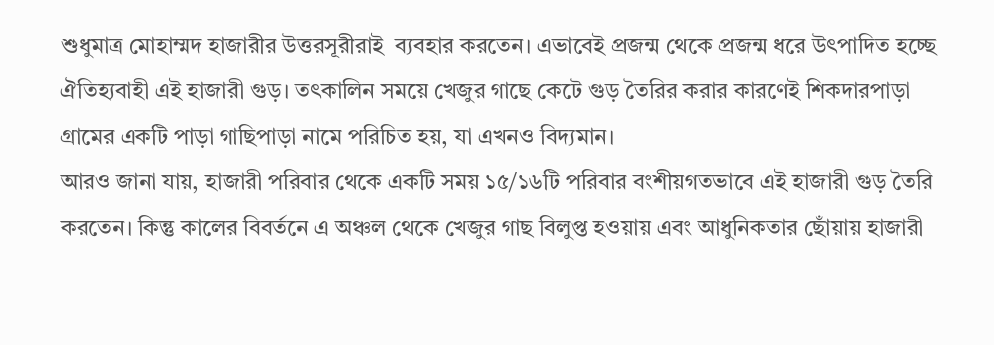শুধুমাত্র মোহাম্মদ হাজারীর উত্তরসূরীরাই  ব্যবহার করতেন। এভাবেই প্রজন্ম থেকে প্রজন্ম ধরে উৎপাদিত হচ্ছে ঐতিহ্যবাহী এই হাজারী গুড়। তৎকালিন সময়ে খেজুর গাছে কেটে গুড় তৈরির করার কারণেই শিকদারপাড়া গ্রামের একটি পাড়া গাছিপাড়া নামে পরিচিত হয়, যা এখনও বিদ্যমান।
আরও জানা যায়, হাজারী পরিবার থেকে একটি সময় ১৫/১৬টি পরিবার বংশীয়গতভাবে এই হাজারী গুড় তৈরি করতেন। কিন্তু কালের বিবর্তনে এ অঞ্চল থেকে খেজুর গাছ বিলুপ্ত হওয়ায় এবং আধুনিকতার ছোঁয়ায় হাজারী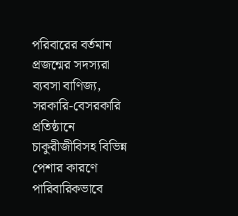পরিবারের বর্তমান প্রজন্মের সদস্যরা ব্যবসা বাণিজ্য, সরকারি-বেসরকারি প্রতিষ্ঠানে চাকুরীজীবিসহ বিভিন্ন পেশার কারণে পারিবারিকভাবে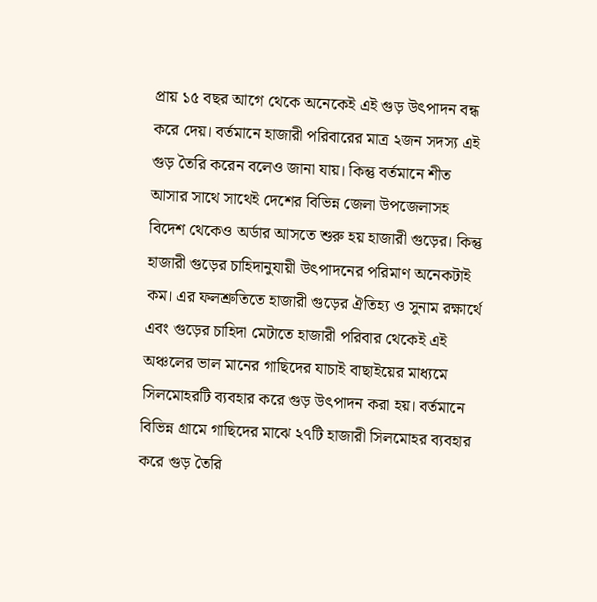প্রায় ১৫ বছর আগে থেকে অনেকেই এই গুড় উৎপাদন বন্ধ করে দেয়। বর্তমানে হাজারী পরিবারের মাত্র ২জন সদস্য এই গুড় তৈরি করেন বলেও জানা যায়। কিন্তু বর্তমানে শীত আসার সাথে সাথেই দেশের বিভিন্ন জেলা উপজেলাসহ বিদেশ থেকেও অর্ডার আসতে শুরু হয় হাজারী গুড়ের। কিন্তু হাজারী গুড়ের চাহিদানুযায়ী উৎপাদনের পরিমাণ অনেকটাই কম। এর ফলশ্রুতিতে হাজারী গুড়ের ঐতিহ্য ও সুনাম রক্ষার্থে এবং গুড়ের চাহিদা মেটাতে হাজারী পরিবার থেকেই এই অঞ্চলের ভাল মানের গাছিদের যাচাই বাছাইয়ের মাধ্যমে সিলমোহরটি ব্যবহার করে গুড় উৎপাদন করা হয়। বর্তমানে বিভিন্ন গ্রামে গাছিদের মাঝে ২৭টি হাজারী সিলমোহর ব্যবহার করে গুড় তৈরি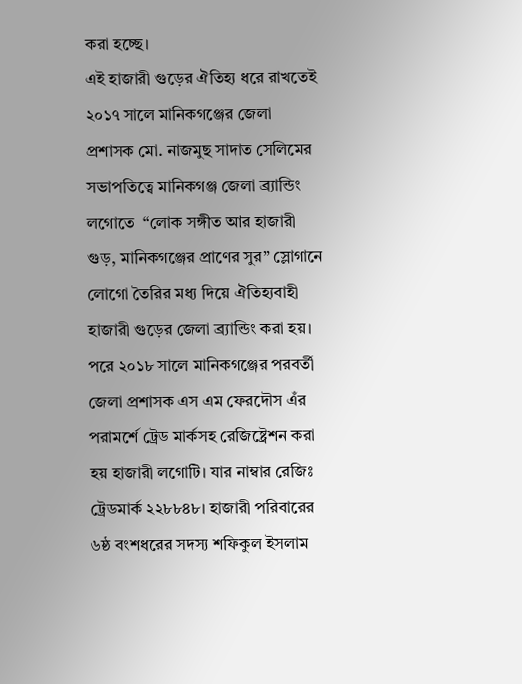করা হচ্ছে।
এই হাজারী গুড়ের ঐতিহ্য ধরে রাখতেই ২০১৭ সালে মানিকগঞ্জের জেলা প্রশাসক মো. নাজমুছ সাদাত সেলিমের সভাপতিত্বে মানিকগঞ্জ জেলা ব্র্যান্ডিং লগোতে  “লোক সঙ্গীত আর হাজারী গুড়, মানিকগঞ্জের প্রাণের সুর” স্লোগানে লোগো তৈরির মধ্য দিয়ে ঐতিহ্যবাহী হাজারী গুড়ের জেলা ব্র্যান্ডিং করা হয়। পরে ২০১৮ সালে মানিকগঞ্জের পরবর্তী জেলা প্রশাসক এস এম ফেরদৌস এঁর পরামর্শে ট্রেড মার্কসহ রেজিষ্ট্রেশন করা হয় হাজারী লগোটি। যার নাম্বার রেজিঃ ট্রেডমার্ক ২২৮৮৪৮। হাজারী পরিবারের ৬ষ্ঠ বংশধরের সদস্য শফিকুল ইসলাম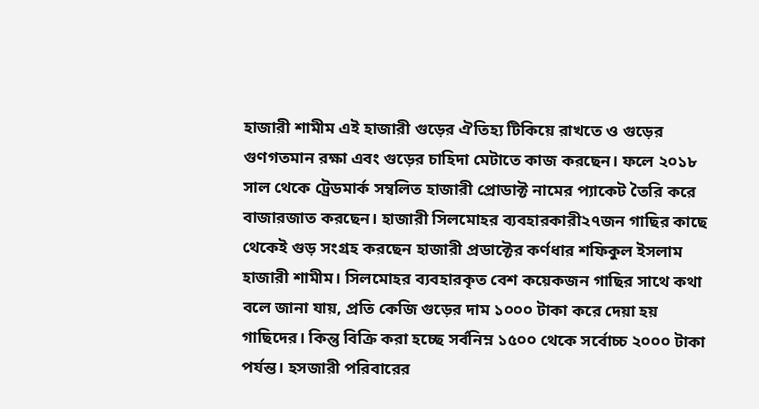হাজারী শামীম এই হাজারী গুড়ের ঐতিহ্য টিকিয়ে রাখতে ও গুড়ের গুণগতমান রক্ষা এবং গুড়ের চাহিদা মেটাতে কাজ করছেন। ফলে ২০১৮ সাল থেকে ট্রেডমার্ক সম্বলিত হাজারী প্রোডাক্ট নামের প্যাকেট তৈরি করে বাজারজাত করছেন। হাজারী সিলমোহর ব্যবহারকারী২৭জন গাছির কাছে থেকেই গুড় সংগ্রহ করছেন হাজারী প্রডাক্টের কর্ণধার শফিকুল ইসলাম হাজারী শামীম। সিলমোহর ব্যবহারকৃত বেশ কয়েকজন গাছির সাথে কথা বলে জানা যায়, প্রতি কেজি গুড়ের দাম ১০০০ টাকা করে দেয়া হয় গাছিদের। কিন্তু বিক্রি করা হচ্ছে সর্বনিম্ন ১৫০০ থেকে সর্বোচ্চ ২০০০ টাকা পর্যন্ত। হসজারী পরিবারের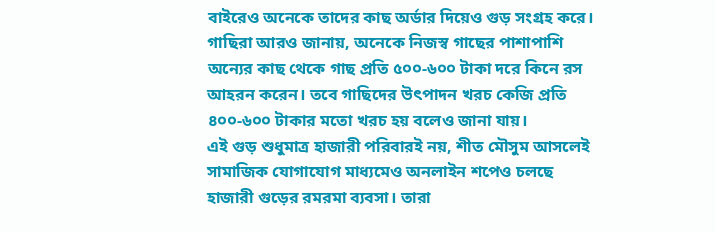বাইরেও অনেকে তাদের কাছ অর্ডার দিয়েও গুড় সংগ্রহ করে। গাছিরা আরও জানায়, অনেকে নিজস্ব গাছের পাশাপাশি অন্যের কাছ থেকে গাছ প্রতি ৫০০-৬০০ টাকা দরে কিনে রস আহরন করেন। তবে গাছিদের উৎপাদন খরচ কেজি প্রতি ৪০০-৬০০ টাকার মতো খরচ হয় বলেও জানা যায়।
এই গুড় শুধুমাত্র হাজারী পরিবারই নয়, শীত মৌসুম আসলেই সামাজিক যোগাযোগ মাধ্যমেও অনলাইন শপেও চলছে হাজারী গুড়ের রমরমা ব্যবসা। তারা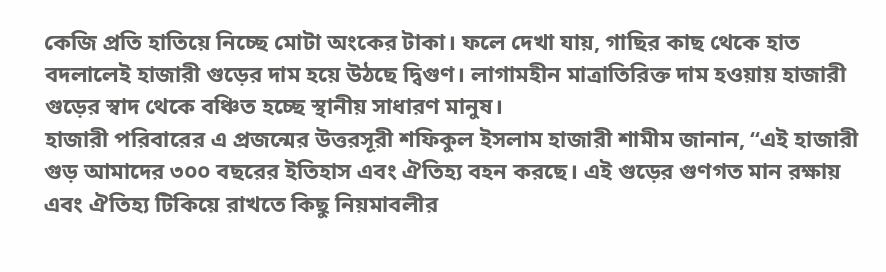কেজি প্রতি হাতিয়ে নিচ্ছে মোটা অংকের টাকা। ফলে দেখা যায়, গাছির কাছ থেকে হাত বদলালেই হাজারী গুড়ের দাম হয়ে উঠছে দ্বিগুণ। লাগামহীন মাত্রাতিরিক্ত দাম হওয়ায় হাজারী গুড়ের স্বাদ থেকে বঞ্চিত হচ্ছে স্থানীয় সাধারণ মানুষ।
হাজারী পরিবারের এ প্রজন্মের উত্তরসূরী শফিকুল ইসলাম হাজারী শামীম জানান, “এই হাজারী গুড় আমাদের ৩০০ বছরের ইতিহাস এবং ঐতিহ্য বহন করছে। এই গুড়ের গুণগত মান রক্ষায় এবং ঐতিহ্য টিকিয়ে রাখতে কিছু নিয়মাবলীর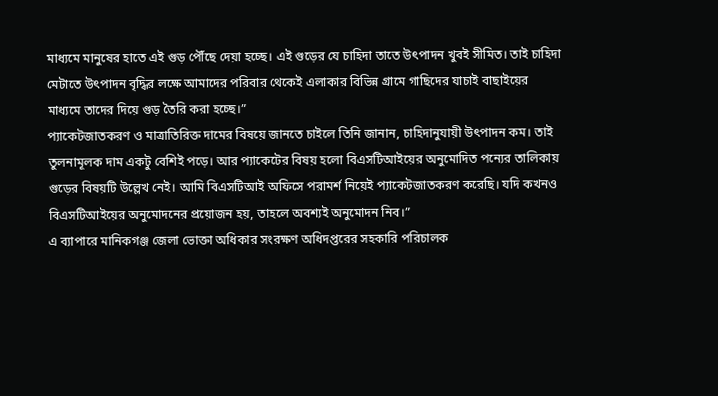মাধ্যমে মানুষের হাতে এই গুড় পৌঁছে দেয়া হচ্ছে। এই গুড়ের যে চাহিদা তাতে উৎপাদন খুবই সীমিত। তাই চাহিদা মেটাতে উৎপাদন বৃদ্ধির লক্ষে আমাদের পরিবার থেকেই এলাকার বিভিন্ন গ্রামে গাছিদের যাচাই বাছাইয়ের মাধ্যমে তাদের দিয়ে গুড় তৈরি করা হচ্ছে।”
প্যাকেটজাতকরণ ও মাত্রাতিরিক্ত দামের বিষয়ে জানতে চাইলে তিনি জানান, চাহিদানুযায়ী উৎপাদন কম। তাই তুলনামূলক দাম একটু বেশিই পড়ে। আর প্যাকেটের বিষয় হলো বিএসটিআইয়ের অনুমোদিত পন্যের তালিকায় গুড়ের বিষয়টি উল্লেখ নেই। আমি বিএসটিআই অফিসে পরামর্শ নিয়েই প্যাকেটজাতকরণ করেছি। যদি কখনও বিএসটিআইয়ের অনুমোদনের প্রয়োজন হয়, তাহলে অবশ্যই অনুমোদন নিব।”
এ ব্যাপারে মানিকগঞ্জ জেলা ভোক্তা অধিকার সংরক্ষণ অধিদপ্তরের সহকারি পরিচালক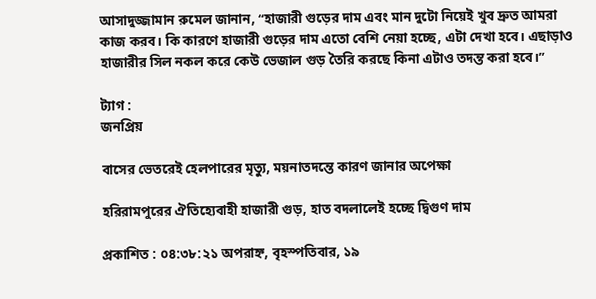আসাদুজ্জামান রুমেল জানান, “হাজারী গুড়ের দাম এবং মান দুটো নিয়েই খুব দ্রুত আমরা কাজ করব। কি কারণে হাজারী গুড়ের দাম এতো বেশি নেয়া হচ্ছে, এটা দেখা হবে। এছাড়াও হাজারীর সিল নকল করে কেউ ভেজাল গুড় তৈরি করছে কিনা এটাও তদন্ত করা হবে।”

ট্যাগ :
জনপ্রিয়

বাসের ভেতরেই হেলপারের মৃত্যু, ময়নাতদন্তে কারণ জানার অপেক্ষা

হরিরামপুরের ঐতিহ্যেবাহী হাজারী গুড়, হাত বদলালেই হচ্ছে দ্বিগুণ দাম

প্রকাশিত : ০৪:৩৮:২১ অপরাহ্ন, বৃহস্পতিবার, ১৯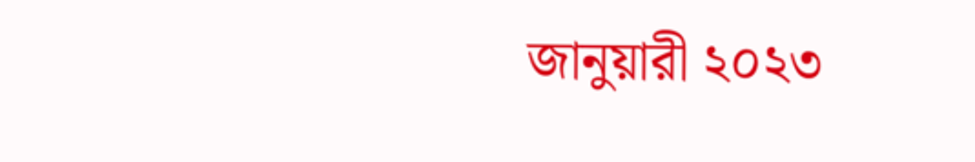জানুয়ারী ২০২৩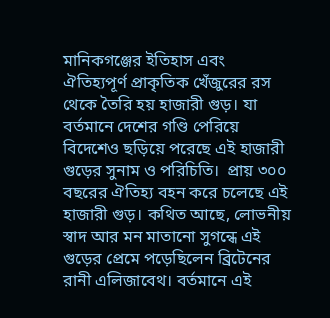মানিকগঞ্জের ইতিহাস এবং ঐতিহ্যপূর্ণ প্রাকৃতিক খেঁজুরের রস থেকে তৈরি হয় হাজারী গুড়। যা বর্তমানে দেশের গণ্ডি পেরিয়ে বিদেশেও ছড়িয়ে পরেছে এই হাজারী গুড়ের সুনাম ও পরিচিতি।  প্রায় ৩০০ বছরের ঐতিহ্য বহন করে চলেছে এই হাজারী গুড়। কথিত আছে, লোভনীয় স্বাদ আর মন মাতানো সুগন্ধে এই গুড়ের প্রেমে পড়েছিলেন ব্রিটেনের রানী এলিজাবেথ। বর্তমানে এই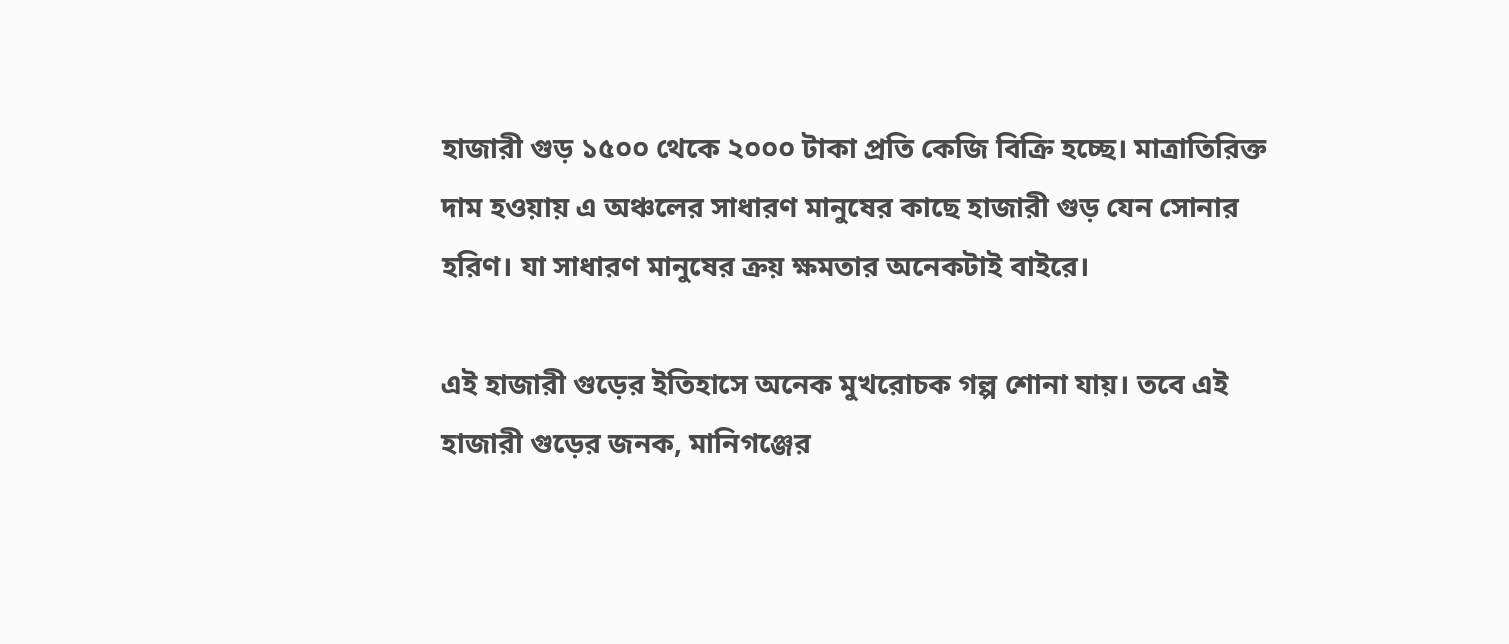হাজারী গুড় ১৫০০ থেকে ২০০০ টাকা প্রতি কেজি বিক্রি হচ্ছে। মাত্রাতিরিক্ত দাম হওয়ায় এ অঞ্চলের সাধারণ মানুষের কাছে হাজারী গুড় যেন সোনার হরিণ। যা সাধারণ মানুষের ক্রয় ক্ষমতার অনেকটাই বাইরে।

এই হাজারী গুড়ের ইতিহাসে অনেক মুখরোচক গল্প শোনা যায়। তবে এই হাজারী গুড়ের জনক, মানিগঞ্জের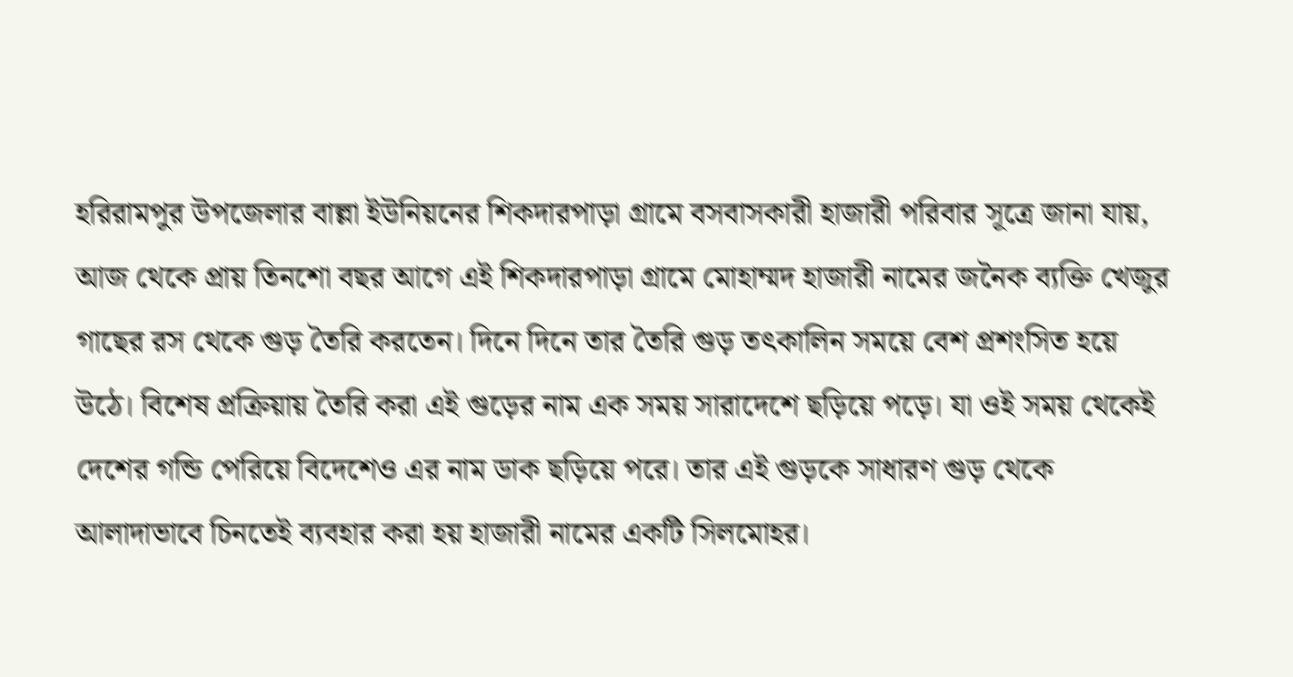হরিরামপুর উপজেলার বাল্লা ইউনিয়নের শিকদারপাড়া গ্রামে বসবাসকারী হাজারী পরিবার সূত্রে জানা যায়, আজ থেকে প্রায় তিনশো বছর আগে এই শিকদারপাড়া গ্রামে মোহাম্মদ হাজারী নামের জনৈক ব্যক্তি খেজুর গাছের রস থেকে গুড় তৈরি করতেন। দিনে দিনে তার তৈরি গুড় তৎকালিন সময়ে বেশ প্রশংসিত হয়ে উঠে। বিশেষ প্রক্রিয়ায় তৈরি করা এই গুড়ের নাম এক সময় সারাদেশে ছড়িয়ে পড়ে। যা ওই সময় থেকেই দেশের গন্ডি পেরিয়ে বিদেশেও এর নাম ডাক ছড়িয়ে পরে। তার এই গুড়কে সাধারণ গুড় থেকে আলাদাভাবে চিনতেই ব্যবহার করা হয় হাজারী নামের একটি সিলমোহর।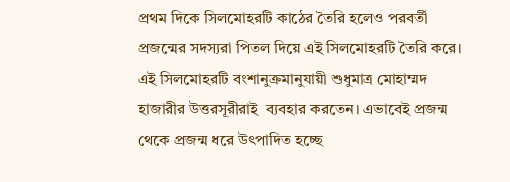প্রথম দিকে সিলমোহরটি কাঠের তৈরি হলেও পরবর্তী প্রজন্মের সদস্যরা পিতল দিয়ে এই সিলমোহরটি তৈরি করে। এই সিলমোহরটি বংশানুক্রমানুযায়ী শুধুমাত্র মোহাম্মদ হাজারীর উত্তরসূরীরাই  ব্যবহার করতেন। এভাবেই প্রজন্ম থেকে প্রজন্ম ধরে উৎপাদিত হচ্ছে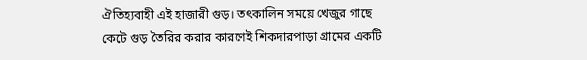ঐতিহ্যবাহী এই হাজারী গুড়। তৎকালিন সময়ে খেজুর গাছে কেটে গুড় তৈরির করার কারণেই শিকদারপাড়া গ্রামের একটি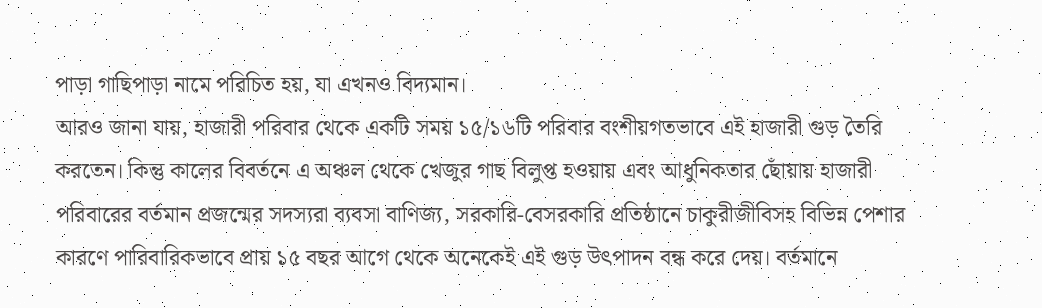পাড়া গাছিপাড়া নামে পরিচিত হয়, যা এখনও বিদ্যমান।
আরও জানা যায়, হাজারী পরিবার থেকে একটি সময় ১৫/১৬টি পরিবার বংশীয়গতভাবে এই হাজারী গুড় তৈরি করতেন। কিন্তু কালের বিবর্তনে এ অঞ্চল থেকে খেজুর গাছ বিলুপ্ত হওয়ায় এবং আধুনিকতার ছোঁয়ায় হাজারী পরিবারের বর্তমান প্রজন্মের সদস্যরা ব্যবসা বাণিজ্য, সরকারি-বেসরকারি প্রতিষ্ঠানে চাকুরীজীবিসহ বিভিন্ন পেশার কারণে পারিবারিকভাবে প্রায় ১৫ বছর আগে থেকে অনেকেই এই গুড় উৎপাদন বন্ধ করে দেয়। বর্তমানে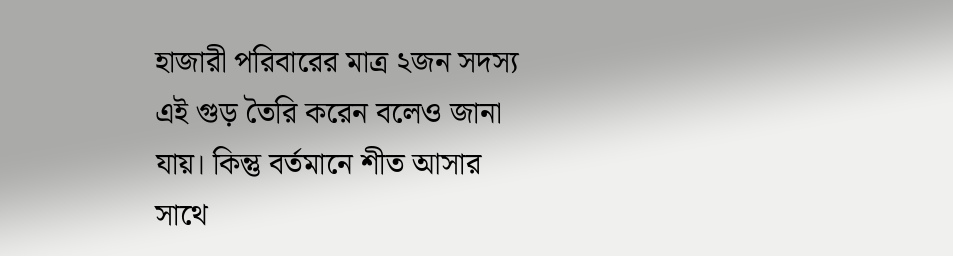হাজারী পরিবারের মাত্র ২জন সদস্য এই গুড় তৈরি করেন বলেও জানা যায়। কিন্তু বর্তমানে শীত আসার সাথে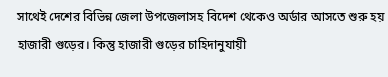সাথেই দেশের বিভিন্ন জেলা উপজেলাসহ বিদেশ থেকেও অর্ডার আসতে শুরু হয় হাজারী গুড়ের। কিন্তু হাজারী গুড়ের চাহিদানুযায়ী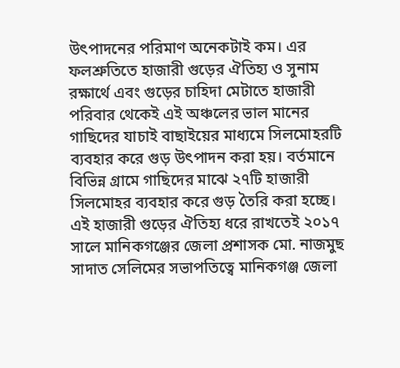উৎপাদনের পরিমাণ অনেকটাই কম। এর ফলশ্রুতিতে হাজারী গুড়ের ঐতিহ্য ও সুনাম রক্ষার্থে এবং গুড়ের চাহিদা মেটাতে হাজারী পরিবার থেকেই এই অঞ্চলের ভাল মানের গাছিদের যাচাই বাছাইয়ের মাধ্যমে সিলমোহরটি ব্যবহার করে গুড় উৎপাদন করা হয়। বর্তমানে বিভিন্ন গ্রামে গাছিদের মাঝে ২৭টি হাজারী সিলমোহর ব্যবহার করে গুড় তৈরি করা হচ্ছে।
এই হাজারী গুড়ের ঐতিহ্য ধরে রাখতেই ২০১৭ সালে মানিকগঞ্জের জেলা প্রশাসক মো. নাজমুছ সাদাত সেলিমের সভাপতিত্বে মানিকগঞ্জ জেলা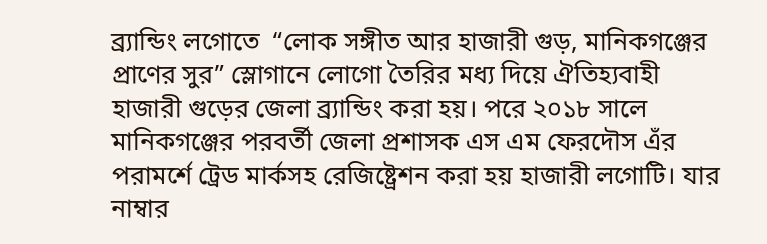ব্র্যান্ডিং লগোতে  “লোক সঙ্গীত আর হাজারী গুড়, মানিকগঞ্জের প্রাণের সুর” স্লোগানে লোগো তৈরির মধ্য দিয়ে ঐতিহ্যবাহী হাজারী গুড়ের জেলা ব্র্যান্ডিং করা হয়। পরে ২০১৮ সালে মানিকগঞ্জের পরবর্তী জেলা প্রশাসক এস এম ফেরদৌস এঁর পরামর্শে ট্রেড মার্কসহ রেজিষ্ট্রেশন করা হয় হাজারী লগোটি। যার নাম্বার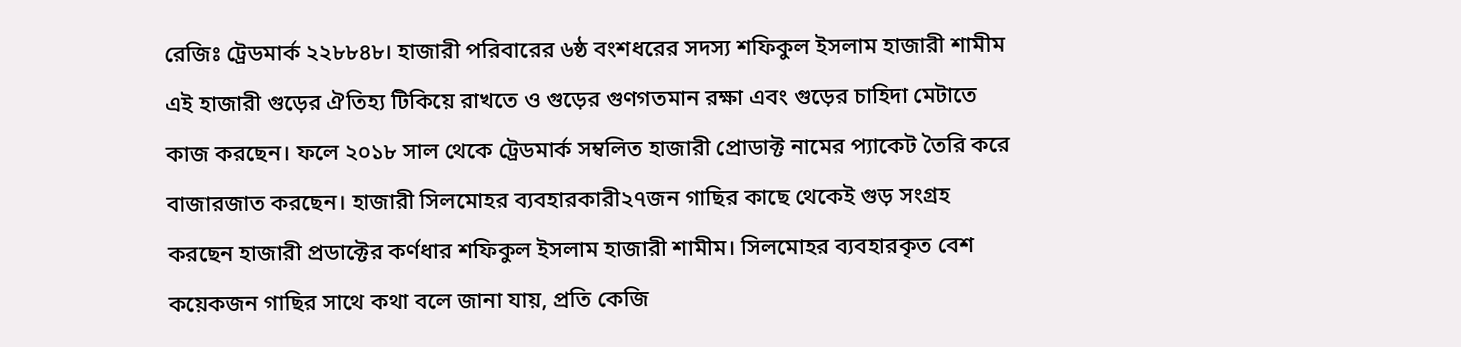রেজিঃ ট্রেডমার্ক ২২৮৮৪৮। হাজারী পরিবারের ৬ষ্ঠ বংশধরের সদস্য শফিকুল ইসলাম হাজারী শামীম এই হাজারী গুড়ের ঐতিহ্য টিকিয়ে রাখতে ও গুড়ের গুণগতমান রক্ষা এবং গুড়ের চাহিদা মেটাতে কাজ করছেন। ফলে ২০১৮ সাল থেকে ট্রেডমার্ক সম্বলিত হাজারী প্রোডাক্ট নামের প্যাকেট তৈরি করে বাজারজাত করছেন। হাজারী সিলমোহর ব্যবহারকারী২৭জন গাছির কাছে থেকেই গুড় সংগ্রহ করছেন হাজারী প্রডাক্টের কর্ণধার শফিকুল ইসলাম হাজারী শামীম। সিলমোহর ব্যবহারকৃত বেশ কয়েকজন গাছির সাথে কথা বলে জানা যায়, প্রতি কেজি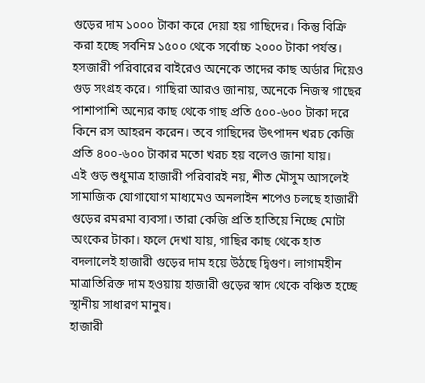গুড়ের দাম ১০০০ টাকা করে দেয়া হয় গাছিদের। কিন্তু বিক্রি করা হচ্ছে সর্বনিম্ন ১৫০০ থেকে সর্বোচ্চ ২০০০ টাকা পর্যন্ত। হসজারী পরিবারের বাইরেও অনেকে তাদের কাছ অর্ডার দিয়েও গুড় সংগ্রহ করে। গাছিরা আরও জানায়, অনেকে নিজস্ব গাছের পাশাপাশি অন্যের কাছ থেকে গাছ প্রতি ৫০০-৬০০ টাকা দরে কিনে রস আহরন করেন। তবে গাছিদের উৎপাদন খরচ কেজি প্রতি ৪০০-৬০০ টাকার মতো খরচ হয় বলেও জানা যায়।
এই গুড় শুধুমাত্র হাজারী পরিবারই নয়, শীত মৌসুম আসলেই সামাজিক যোগাযোগ মাধ্যমেও অনলাইন শপেও চলছে হাজারী গুড়ের রমরমা ব্যবসা। তারা কেজি প্রতি হাতিয়ে নিচ্ছে মোটা অংকের টাকা। ফলে দেখা যায়, গাছির কাছ থেকে হাত বদলালেই হাজারী গুড়ের দাম হয়ে উঠছে দ্বিগুণ। লাগামহীন মাত্রাতিরিক্ত দাম হওয়ায় হাজারী গুড়ের স্বাদ থেকে বঞ্চিত হচ্ছে স্থানীয় সাধারণ মানুষ।
হাজারী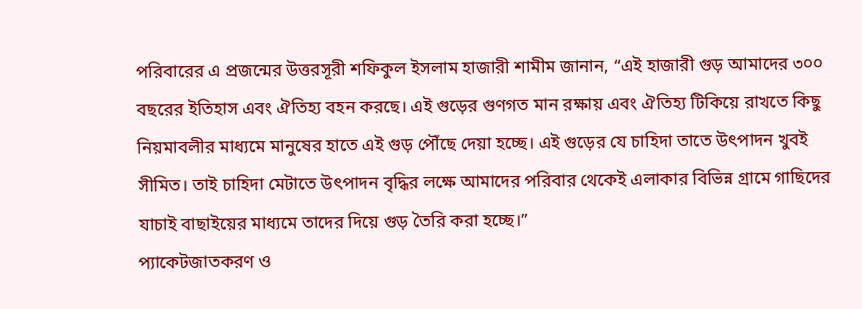পরিবারের এ প্রজন্মের উত্তরসূরী শফিকুল ইসলাম হাজারী শামীম জানান, “এই হাজারী গুড় আমাদের ৩০০ বছরের ইতিহাস এবং ঐতিহ্য বহন করছে। এই গুড়ের গুণগত মান রক্ষায় এবং ঐতিহ্য টিকিয়ে রাখতে কিছু নিয়মাবলীর মাধ্যমে মানুষের হাতে এই গুড় পৌঁছে দেয়া হচ্ছে। এই গুড়ের যে চাহিদা তাতে উৎপাদন খুবই সীমিত। তাই চাহিদা মেটাতে উৎপাদন বৃদ্ধির লক্ষে আমাদের পরিবার থেকেই এলাকার বিভিন্ন গ্রামে গাছিদের যাচাই বাছাইয়ের মাধ্যমে তাদের দিয়ে গুড় তৈরি করা হচ্ছে।”
প্যাকেটজাতকরণ ও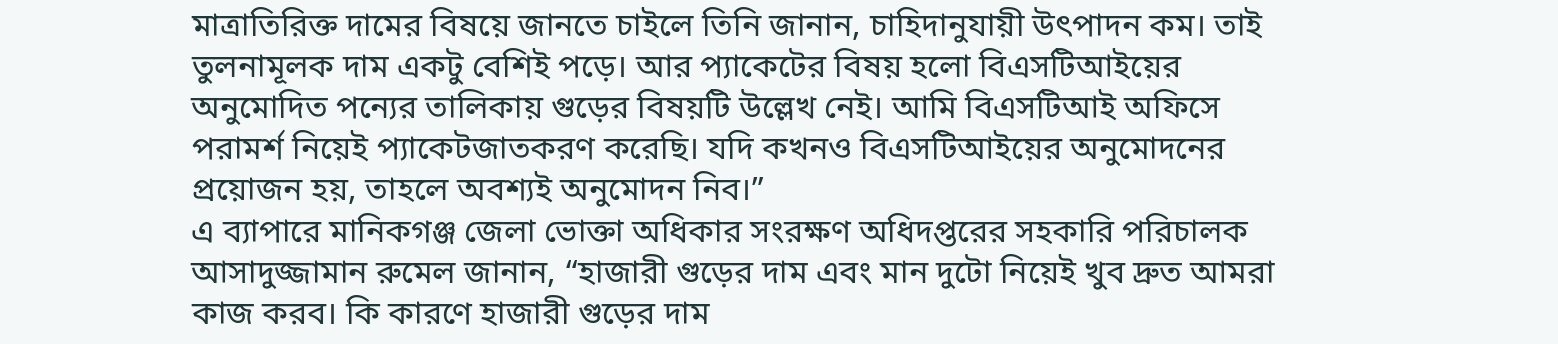মাত্রাতিরিক্ত দামের বিষয়ে জানতে চাইলে তিনি জানান, চাহিদানুযায়ী উৎপাদন কম। তাই তুলনামূলক দাম একটু বেশিই পড়ে। আর প্যাকেটের বিষয় হলো বিএসটিআইয়ের অনুমোদিত পন্যের তালিকায় গুড়ের বিষয়টি উল্লেখ নেই। আমি বিএসটিআই অফিসে পরামর্শ নিয়েই প্যাকেটজাতকরণ করেছি। যদি কখনও বিএসটিআইয়ের অনুমোদনের প্রয়োজন হয়, তাহলে অবশ্যই অনুমোদন নিব।”
এ ব্যাপারে মানিকগঞ্জ জেলা ভোক্তা অধিকার সংরক্ষণ অধিদপ্তরের সহকারি পরিচালক আসাদুজ্জামান রুমেল জানান, “হাজারী গুড়ের দাম এবং মান দুটো নিয়েই খুব দ্রুত আমরা কাজ করব। কি কারণে হাজারী গুড়ের দাম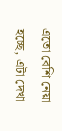এতো বেশি নেয়া হচ্ছে, এটা দেখা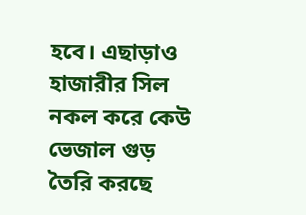হবে। এছাড়াও হাজারীর সিল নকল করে কেউ ভেজাল গুড় তৈরি করছে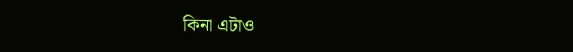কিনা এটাও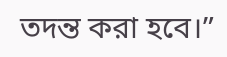তদন্ত করা হবে।”